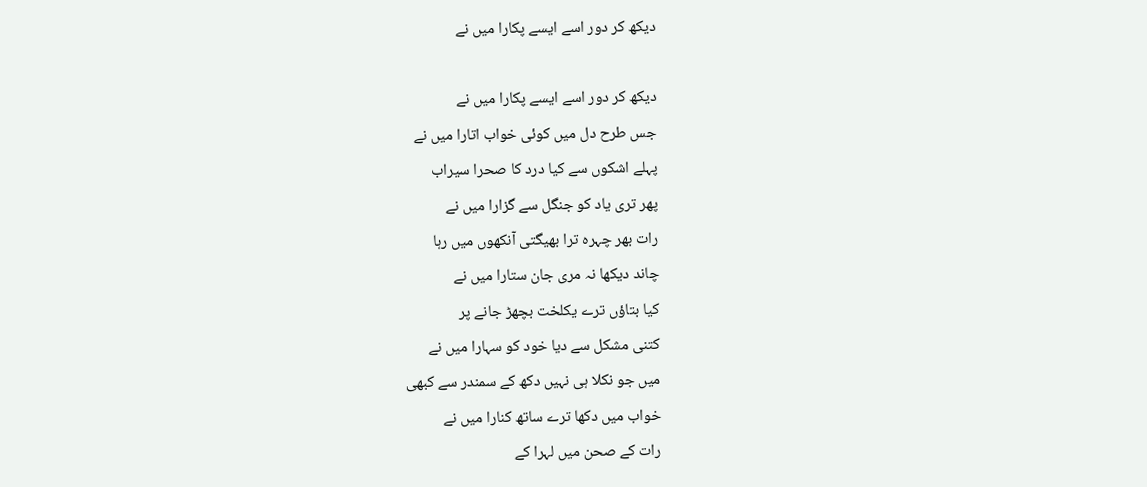دیکھ کر دور اسے ایسے پکارا میں نے

دیکھ کر دور اسے ایسے پکارا میں نے
جس طرح دل میں کوئی خواب اتارا میں نے
پہلے اشکوں سے کیا درد کا صحرا سیراب
پھر تری یاد کو جنگل سے گزارا میں نے
رات بھر چہرہ ترا بھیگتی آنکھوں میں رہا
چاند دیکھا نہ مری جان ستارا میں نے
کیا بتاؤں ترے یکلخت بچھڑ جانے پر
کتنی مشکل سے دیا خود کو سہارا میں نے
میں جو نکلا ہی نہیں دکھ کے سمندر سے کبھی
خواب میں دکھا ترے ساتھ کنارا میں نے
رات کے صحن میں لہرا کے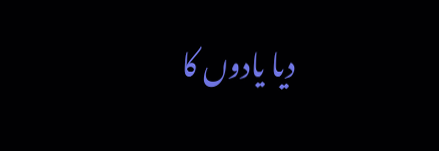دیا یادوں کا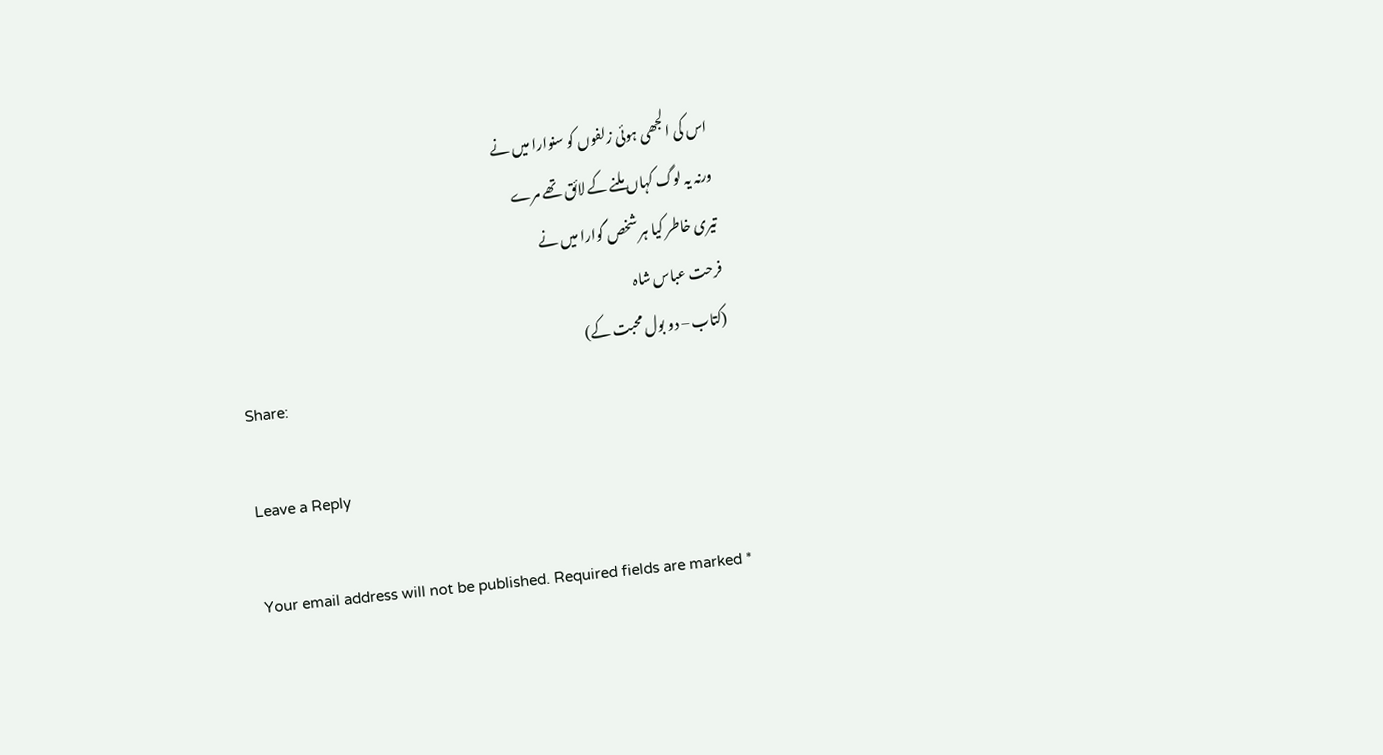اس کی الجھی ہوئی زلفوں کو سنوارا میں نے
ورنہ یہ لوگ کہاں ملنے کے لائق تھے مرے
تیری خاطر کیا ہر شخص گوارا میں نے
فرحت عباس شاہ
(کتاب – دو بول محبت کے)
Share:

Leave a Reply

Your email address will not be published. Required fields are marked *